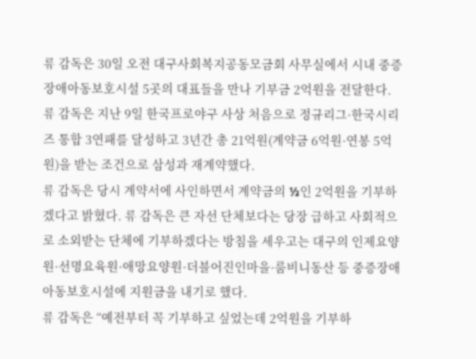류 감독은 30일 오전 대구사회복지공동모금회 사무실에서 시내 중증장애아동보호시설 5곳의 대표들을 만나 기부금 2억원을 전달한다.
류 감독은 지난 9일 한국프로야구 사상 처음으로 정규리그·한국시리즈 통합 3연패를 달성하고 3년간 총 21억원(계약금 6억원·연봉 5억원)을 받는 조건으로 삼성과 재계약했다.
류 감독은 당시 계약서에 사인하면서 계약금의 ⅓인 2억원을 기부하겠다고 밝혔다. 류 감독은 큰 자선 단체보다는 당장 급하고 사회적으로 소외받는 단체에 기부하겠다는 방침을 세우고는 대구의 인제요양원·선명요육원·애망요양원·더블어진인마을·룸비니동산 등 중증장애아동보호시설에 지원금을 내기로 했다.
류 감독은 “예전부터 꼭 기부하고 싶었는데 2억원을 기부하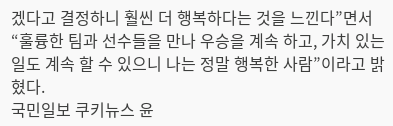겠다고 결정하니 훨씬 더 행복하다는 것을 느낀다”면서 “훌륭한 팀과 선수들을 만나 우승을 계속 하고, 가치 있는 일도 계속 할 수 있으니 나는 정말 행복한 사람”이라고 밝혔다.
국민일보 쿠키뉴스 윤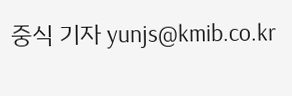중식 기자 yunjs@kmib.co.kr